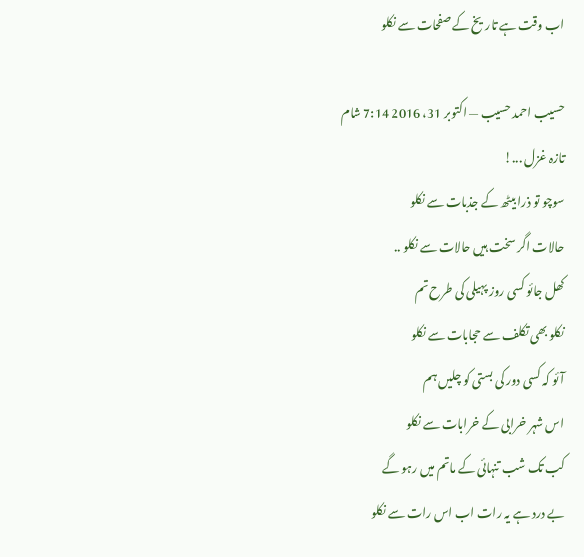اب وقت ہے تاریخ کے صفحات سے نکلو

حسیب احمد حسیب — اکتوبر 31، 2016 7:14 شام
تازہ غزل ...!
سوچو تو ذرا بیٹھ کے جذبات سے نکلو
حالات اگر سخت ہیں حالات سے نکلو ..
کھل جائو کسی روز پہیلی کی طرح تم
نکلو بھی تکلف سے حجابات سے نکلو
آئو کہ کسی دور کی بستی کو چلیں ہم
اس شہر خرابی کے خرابات سے نکلو
کب تک شب تنہائی کے ماتم میں رہو گے
بے درد ہے یہ رات اب اس رات سے نکلو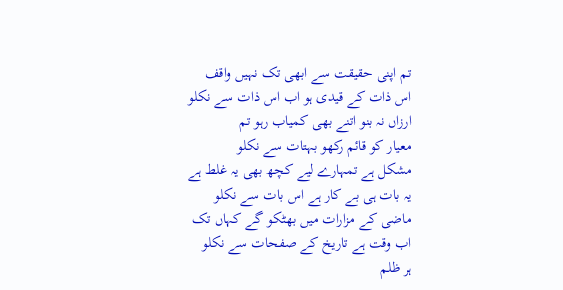تم اپنی حقیقت سے ابھی تک نہیں واقف
اس ذات کے قیدی ہو اب اس ذات سے نکلو
ارزاں نہ بنو اتنے بھی کمیاب رہو تم
معیار کو قائم رکھو بہتات سے نکلو
مشکل ہے تمہارے لیے کچھ بھی یہ غلط ہے
یہ بات ہی بے کار ہے اس بات سے نکلو
ماضی کے مزارات میں بھٹکو گے کہاں تک
اب وقت ہے تاریخ کے صفحات سے نکلو
ہر ظلم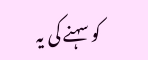کو سہنے کی یہ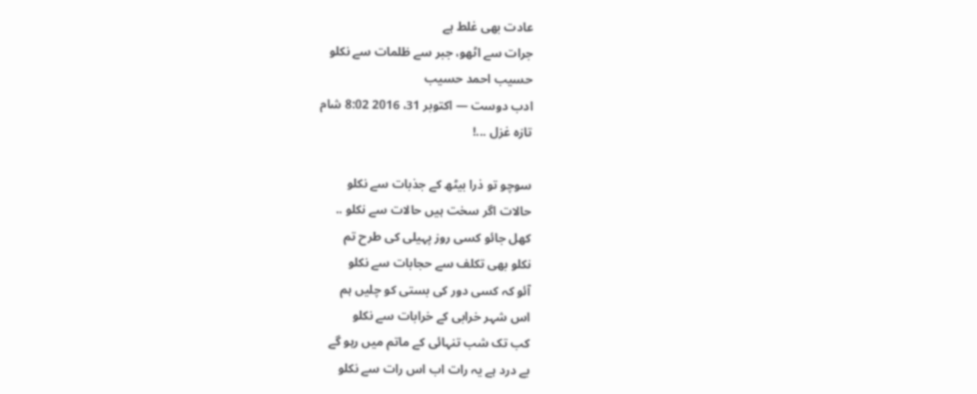عادت بھی غلط ہے
جرات سے اٹھو، جبر سے ظلمات سے نکلو
حسیب احمد حسیب
ادب دوست — اکتوبر 31، 2016 8:02 شام
تازہ غزل ...!

سوچو تو ذرا بیٹھ کے جذبات سے نکلو
حالات اگر سخت ہیں حالات سے نکلو ..
کھل جائو کسی روز پہیلی کی طرح تم
نکلو بھی تکلف سے حجابات سے نکلو
آئو کہ کسی دور کی بستی کو چلیں ہم
اس شہر خرابی کے خرابات سے نکلو
کب تک شب تنہائی کے ماتم میں رہو گے
بے درد ہے یہ رات اب اس رات سے نکلو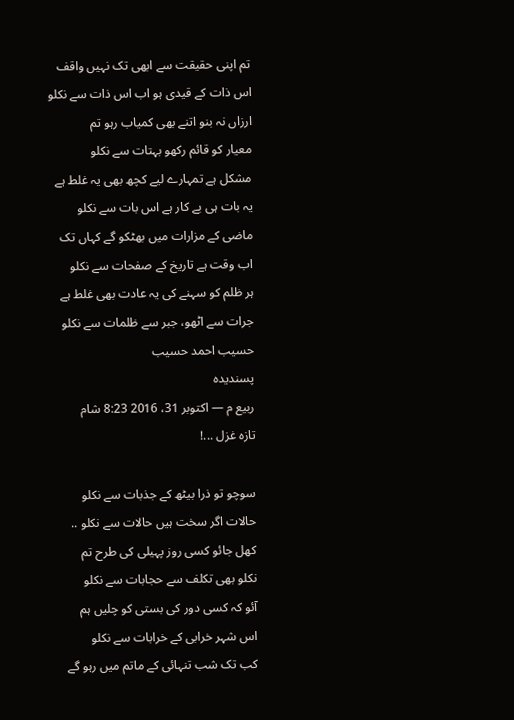تم اپنی حقیقت سے ابھی تک نہیں واقف
اس ذات کے قیدی ہو اب اس ذات سے نکلو
ارزاں نہ بنو اتنے بھی کمیاب رہو تم
معیار کو قائم رکھو بہتات سے نکلو
مشکل ہے تمہارے لیے کچھ بھی یہ غلط ہے
یہ بات ہی بے کار ہے اس بات سے نکلو
ماضی کے مزارات میں بھٹکو گے کہاں تک
اب وقت ہے تاریخ کے صفحات سے نکلو
ہر ظلم کو سہنے کی یہ عادت بھی غلط ہے
جرات سے اٹھو، جبر سے ظلمات سے نکلو
حسیب احمد حسیب
پسندیدە
ربیع م — اکتوبر 31، 2016 8:23 شام
تازہ غزل ...!

سوچو تو ذرا بیٹھ کے جذبات سے نکلو
حالات اگر سخت ہیں حالات سے نکلو ..
کھل جائو کسی روز پہیلی کی طرح تم
نکلو بھی تکلف سے حجابات سے نکلو
آئو کہ کسی دور کی بستی کو چلیں ہم
اس شہر خرابی کے خرابات سے نکلو
کب تک شب تنہائی کے ماتم میں رہو گے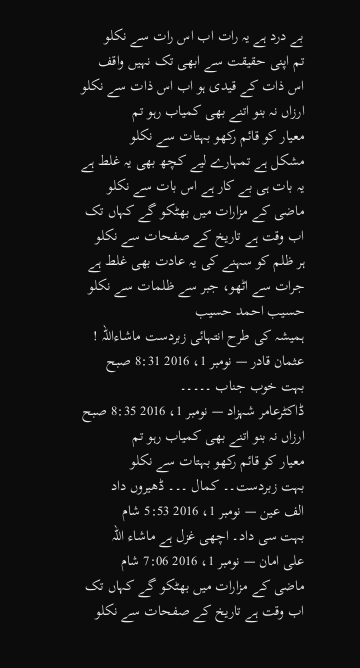بے درد ہے یہ رات اب اس رات سے نکلو
تم اپنی حقیقت سے ابھی تک نہیں واقف
اس ذات کے قیدی ہو اب اس ذات سے نکلو
ارزاں نہ بنو اتنے بھی کمیاب رہو تم
معیار کو قائم رکھو بہتات سے نکلو
مشکل ہے تمہارے لیے کچھ بھی یہ غلط ہے
یہ بات ہی بے کار ہے اس بات سے نکلو
ماضی کے مزارات میں بھٹکو گے کہاں تک
اب وقت ہے تاریخ کے صفحات سے نکلو
ہر ظلم کو سہنے کی یہ عادت بھی غلط ہے
جرات سے اٹھو، جبر سے ظلمات سے نکلو
حسیب احمد حسیب
ہمیشہ کی طرح انتہائی زبردست ماشاءاللہ !
عثمان قادر — نومبر 1، 2016 8:31 صبح
بہت خوب جناب ۔۔۔۔۔
ڈاکٹرعامر شہزاد — نومبر 1، 2016 8:35 صبح
ارزاں نہ بنو اتنے بھی کمیاب رہو تم
معیار کو قائم رکھو بہتات سے نکلو
بہت زبردست۔۔ کمال ۔۔۔ ڈھیروں داد
الف عین — نومبر 1، 2016 5:53 شام
بہت سی داد۔ اچھی غزل ہے ماشاء اللہ
علی امان — نومبر 1، 2016 7:06 شام
ماضی کے مزارات میں بھٹکو گے کہاں تک
اب وقت ہے تاریخ کے صفحات سے نکلو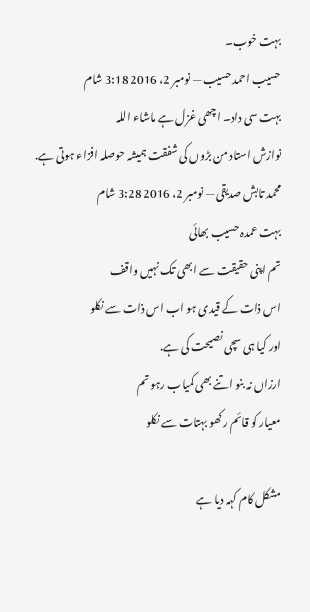بہت خوب۔
حسیب احمد حسیب — نومبر 2، 2016 3:18 شام
بہت سی داد۔ اچھی غزل ہے ماشاء اللہ
نوازش استاد من بڑوں کی شفقت ہمیشہ حوصلہ افزاء ہوتی ہے.
محمد تابش صدیقی — نومبر 2، 2016 3:28 شام
بہت عمدہ حسیب بھائی
تم اپنی حقیقت سے ابھی تک نہیں واقف
اس ذات کے قیدی ہو اب اس ذات سے نکلو
اور کیا ہی سچی نصیحت کی ہے.
ارزاں نہ بنو اتنے بھی کمیاب رہو تم
معیار کو قائم رکھو بہتات سے نکلو

مشکل کام کہہ دیا ہے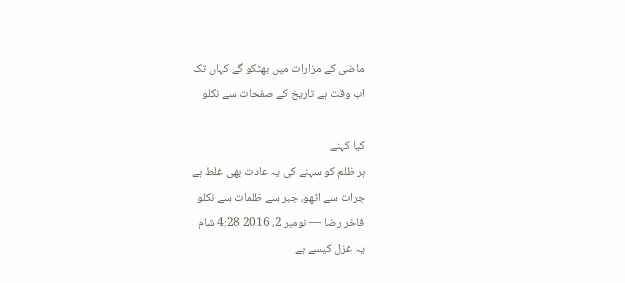ماضی کے مزارات میں بھٹکو گے کہاں تک
اب وقت ہے تاریخ کے صفحات سے نکلو

کیا کہنے
ہر ظلم کو سہنے کی یہ عادت بھی غلط ہے
جرات سے اٹھو، جبر سے ظلمات سے نکلو
فاخر رضا — نومبر 2، 2016 4:28 شام
یہ غزل کیسے ہے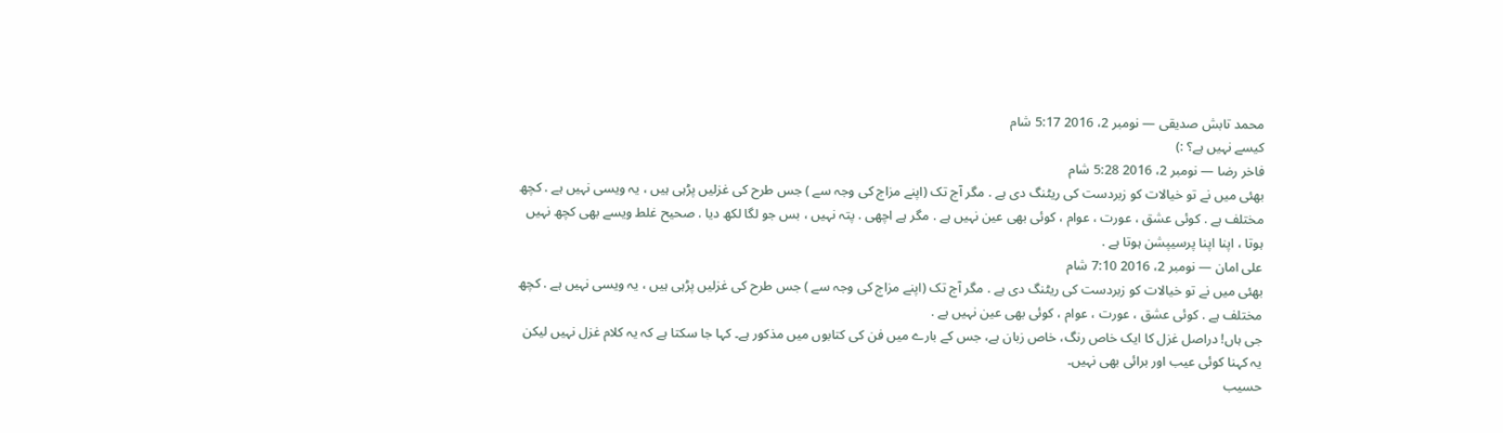محمد تابش صدیقی — نومبر 2، 2016 5:17 شام
کیسے نہیں ہے؟ :)
فاخر رضا — نومبر 2، 2016 5:28 شام
بھئی میں نے تو خیالات کو زبردست کی ریٹنگ دی ہے . مگر آج تک (اپنے مزاج کی وجہ سے ) جس طرح کی غزلیں پڑہی ہیں ، یہ ویسی نہیں ہے . کچھ مختلف ہے . کوئی عشق ، عورت ، عوام ، کوئی بھی عین نہیں ہے . مگر ہے اچھی . پتہ نہیں ، بس جو لگا لکھ دیا . صحیح غلط ویسے بھی کچھ نہیں ہوتا ، اپنا اپنا پرسیپشن ہوتا ہے .
علی امان — نومبر 2، 2016 7:10 شام
بھئی میں نے تو خیالات کو زبردست کی ریٹنگ دی ہے . مگر آج تک (اپنے مزاج کی وجہ سے ) جس طرح کی غزلیں پڑہی ہیں ، یہ ویسی نہیں ہے . کچھ مختلف ہے . کوئی عشق ، عورت ، عوام ، کوئی بھی عین نہیں ہے .
جی ہاں! دراصل غزل کا ایک خاص رنگ، خاص زبان ہے، جس کے بارے میں فن کی کتابوں میں مذکور ہے۔ کہا جا سکتا ہے کہ یہ کلام غزل نہیں لیکن یہ کہنا کوئی عیب اور برائی بھی نہیں۔
حسیب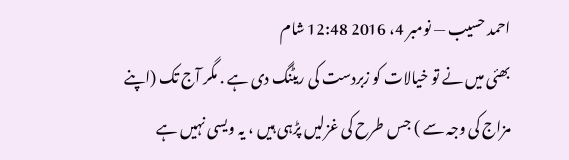احمد حسیب — نومبر 4، 2016 12:48 شام
بھئی میں نے تو خیالات کو زبردست کی ریٹنگ دی ہے . مگر آج تک (اپنے مزاج کی وجہ سے ) جس طرح کی غزلیں پڑہی ہیں ، یہ ویسی نہیں ہے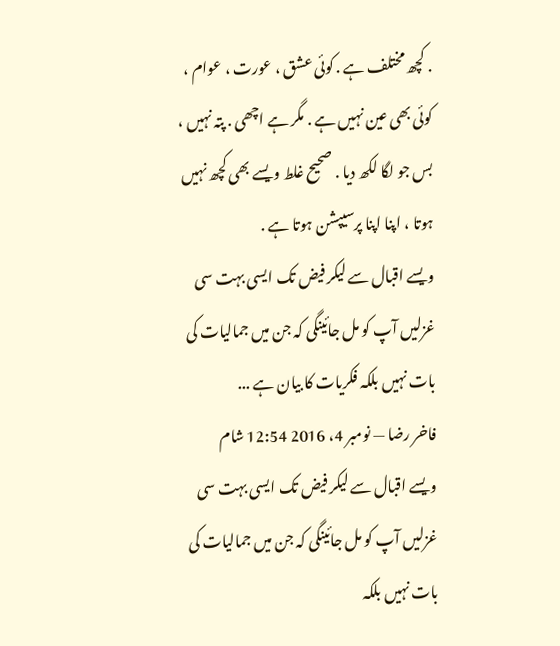. کچھ مختلف ہے . کوئی عشق ، عورت ، عوام ، کوئی بھی عین نہیں ہے . مگر ہے اچھی . پتہ نہیں ، بس جو لگا لکھ دیا . صحیح غلط ویسے بھی کچھ نہیں ہوتا ، اپنا اپنا پرسیپشن ہوتا ہے .
ویسے اقبال سے لیکر فیض تک ایسی بہت سی غزلیں آپ کو مل جائینگی کہ جن میں جمالیات کی بات نہیں بلکہ فکریات کا بیان ہے ...
فاخر رضا — نومبر 4، 2016 12:54 شام
ویسے اقبال سے لیکر فیض تک ایسی بہت سی غزلیں آپ کو مل جائینگی کہ جن میں جمالیات کی بات نہیں بلکہ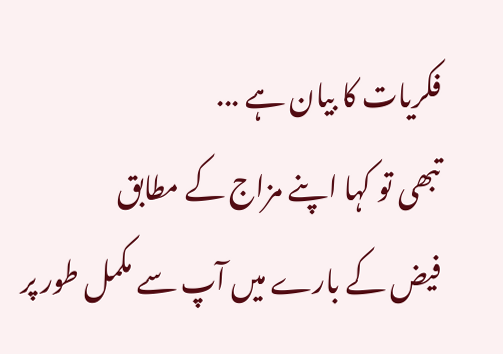فکریات کا بیان ہے ...
تبھی تو کہا اپنے مزاج کے مطابق
فیض کے بارے میں آپ سے مکمل طور پر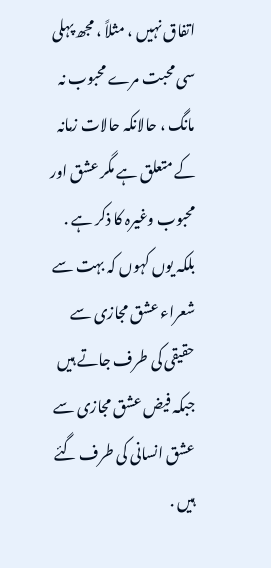اتفاق نہیں ، مثلاً ، مجھ پہلی سی محبت مرے محبوب نہ مانگ ، حالانکہ حالات زمانہ کے متعلق ہے مگر عشق اور محبوب وغیرہ کا ذکر ہے . بلکہ یوں کہوں کہ بہت سے شعراء عشق مجازی سے حقیقی کی طرف جاتے ہیں جبکہ فیض عشق مجازی سے عشق انسانی کی طرف گئے ہیں .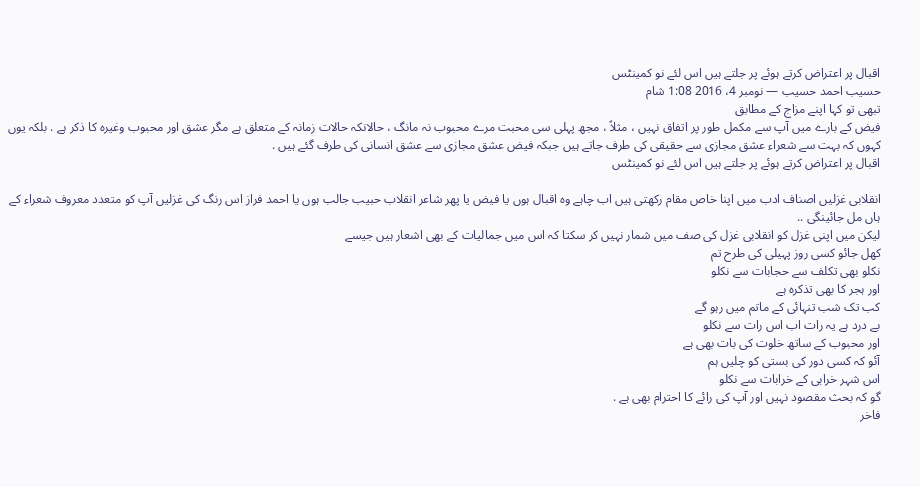اقبال پر اعتراض کرتے ہوئے پر جلتے ہیں اس لئے نو کمینٹس
حسیب احمد حسیب — نومبر 4، 2016 1:08 شام
تبھی تو کہا اپنے مزاج کے مطابق
فیض کے بارے میں آپ سے مکمل طور پر اتفاق نہیں ، مثلاً ، مجھ پہلی سی محبت مرے محبوب نہ مانگ ، حالانکہ حالات زمانہ کے متعلق ہے مگر عشق اور محبوب وغیرہ کا ذکر ہے . بلکہ یوں کہوں کہ بہت سے شعراء عشق مجازی سے حقیقی کی طرف جاتے ہیں جبکہ فیض عشق مجازی سے عشق انسانی کی طرف گئے ہیں .
اقبال پر اعتراض کرتے ہوئے پر جلتے ہیں اس لئے نو کمینٹس

انقلابی غزلیں اصناف ادب میں اپنا خاص مقام رکھتی ہیں اب چاہے وہ اقبال ہوں یا فیض یا پھر شاعر انقلاب حبیب جالب ہوں یا احمد فراز اس رنگ کی غزلیں آپ کو متعدد معروف شعراء کے ہاں مل جائینگی ..
لیکن میں اپنی غزل کو انقلابی غزل کی صف میں شمار نہیں کر سکتا کہ اس میں جمالیات کے بھی اشعار ہیں جیسے
کھل جائو کسی روز پہیلی کی طرح تم
نکلو بھی تکلف سے حجابات سے نکلو
اور ہجر کا بھی تذکرہ ہے
کب تک شب تنہائی کے ماتم میں رہو گے
بے درد ہے یہ رات اب اس رات سے نکلو
اور محبوب کے ساتھ خلوت کی بات بھی ہے
آئو کہ کسی دور کی بستی کو چلیں ہم
اس شہر خرابی کے خرابات سے نکلو
گو کہ بحث مقصود نہیں اور آپ کی رائے کا احترام بھی ہے .
فاخر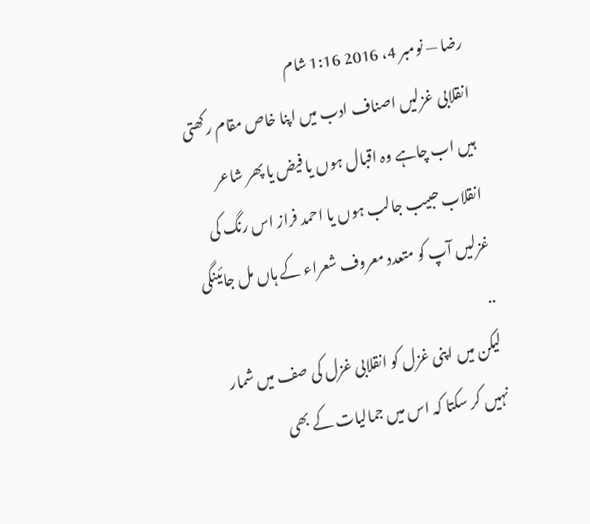رضا — نومبر 4، 2016 1:16 شام
انقلابی غزلیں اصناف ادب میں اپنا خاص مقام رکھتی ہیں اب چاہے وہ اقبال ہوں یا فیض یا پھر شاعر انقلاب حبیب جالب ہوں یا احمد فراز اس رنگ کی غزلیں آپ کو متعدد معروف شعراء کے ہاں مل جائینگی ..
لیکن میں اپنی غزل کو انقلابی غزل کی صف میں شمار نہیں کر سکتا کہ اس میں جمالیات کے بھی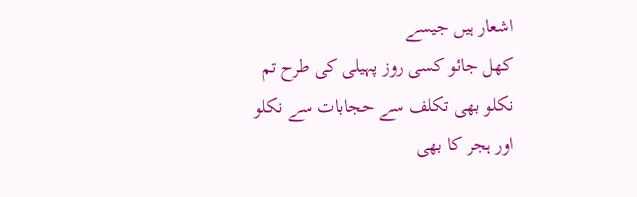اشعار ہیں جیسے
کھل جائو کسی روز پہیلی کی طرح تم
نکلو بھی تکلف سے حجابات سے نکلو
اور ہجر کا بھی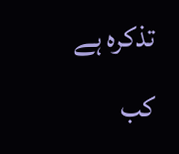تذکرہ ہے
کب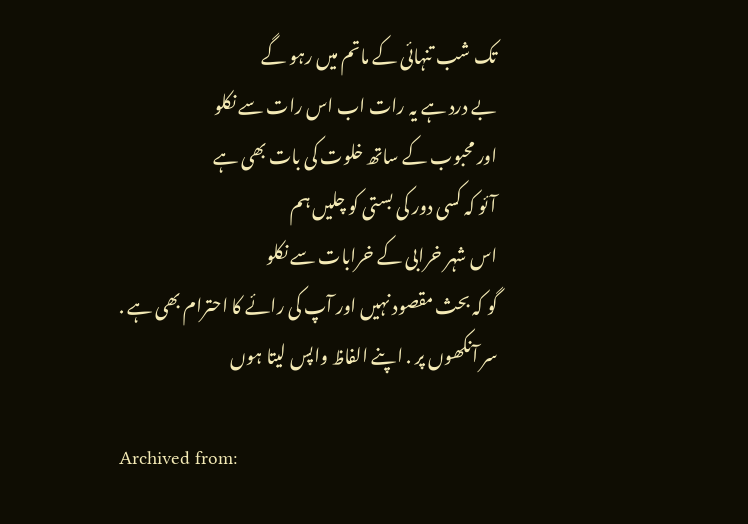تک شب تنہائی کے ماتم میں رہو گے
بے درد ہے یہ رات اب اس رات سے نکلو
اور محبوب کے ساتھ خلوت کی بات بھی ہے
آئو کہ کسی دور کی بستی کو چلیں ہم
اس شہر خرابی کے خرابات سے نکلو
گو کہ بحث مقصود نہیں اور آپ کی رائے کا احترام بھی ہے .
سر آنکھوں پر . اپنے الفاظ واپس لیتا ہوں

Archived from: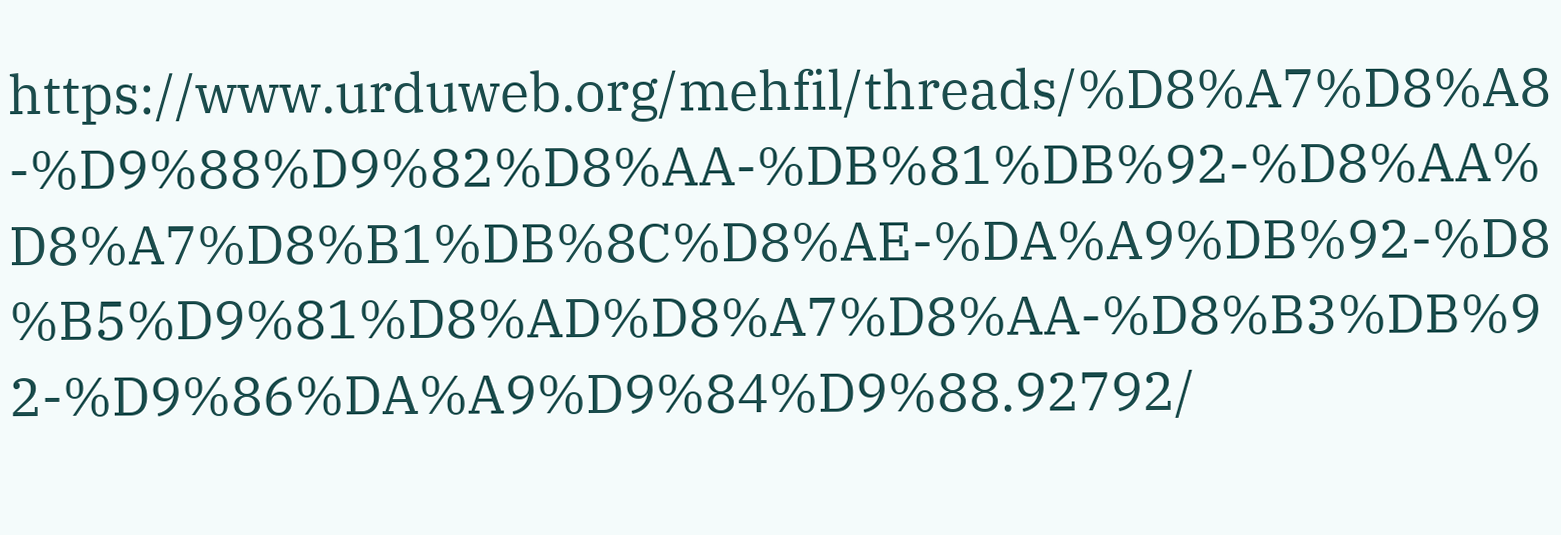https://www.urduweb.org/mehfil/threads/%D8%A7%D8%A8-%D9%88%D9%82%D8%AA-%DB%81%DB%92-%D8%AA%D8%A7%D8%B1%DB%8C%D8%AE-%DA%A9%DB%92-%D8%B5%D9%81%D8%AD%D8%A7%D8%AA-%D8%B3%DB%92-%D9%86%DA%A9%D9%84%D9%88.92792/